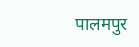पालमपुर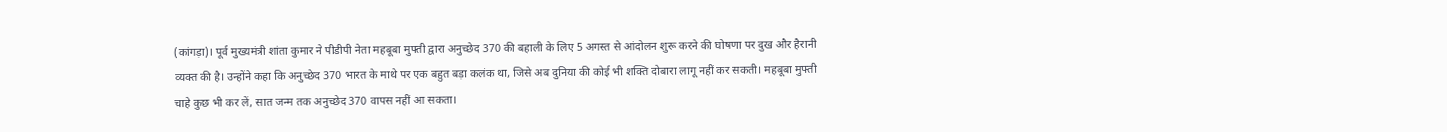(कांगड़ा)। पूर्व मुख्यमंत्री शांता कुमार ने पीडीपी नेता महबूबा मुफ्ती द्वारा अनुच्छेद 370 की बहाली के लिए 5 अगस्त से आंदोलन शुरू करने की घोषणा पर दुख और हैरानी व्यक्त की है। उन्होंने कहा कि अनुच्छेद 370 भारत के माथे पर एक बहुत बड़ा कलंक था, जिसे अब दुनिया की कोई भी शक्ति दोबारा लागू नहीं कर सकती। महबूबा मुफ्ती चाहे कुछ भी कर लें, सात जन्म तक अनुच्छेद 370 वापस नहीं आ सकता।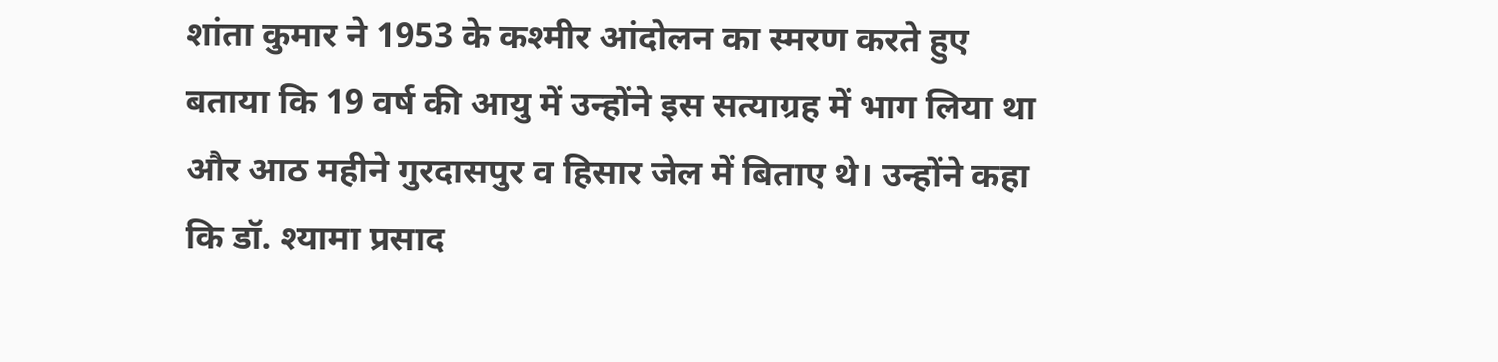शांता कुमार ने 1953 के कश्मीर आंदोलन का स्मरण करते हुए बताया कि 19 वर्ष की आयु में उन्होंने इस सत्याग्रह में भाग लिया था और आठ महीने गुरदासपुर व हिसार जेल में बिताए थे। उन्होंने कहा कि डॉ. श्यामा प्रसाद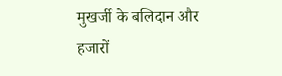मुखर्जी के बलिदान और हजारों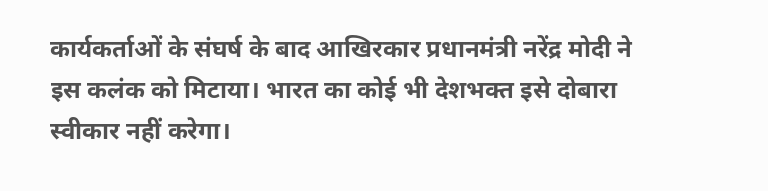कार्यकर्ताओं के संघर्ष के बाद आखिरकार प्रधानमंत्री नरेंद्र मोदी ने इस कलंक को मिटाया। भारत का कोई भी देशभक्त इसे दोबारा स्वीकार नहीं करेगा।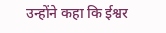उन्होंने कहा कि ईश्वर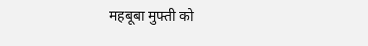महबूबा मुफ्ती को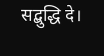सद्बुद्धि दे।